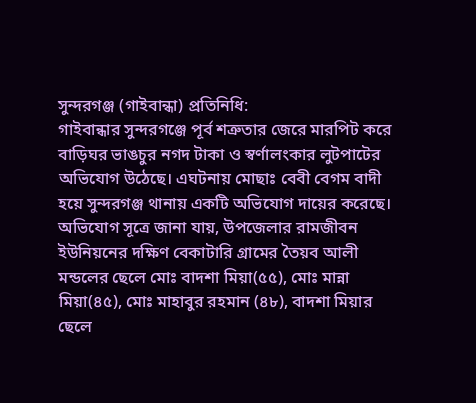সুন্দরগঞ্জ (গাইবান্ধা) প্রতিনিধি:
গাইবান্ধার সুন্দরগঞ্জে পূর্ব শত্রুতার জেরে মারপিট করে বাড়িঘর ভাঙচুর নগদ টাকা ও স্বর্ণালংকার লুটপাটের অভিযোগ উঠেছে। এঘটনায় মোছাঃ বেবী বেগম বাদী হয়ে সুন্দরগঞ্জ থানায় একটি অভিযোগ দায়ের করেছে।
অভিযোগ সূত্রে জানা যায়, উপজেলার রামজীবন ইউনিয়নের দক্ষিণ বেকাটারি গ্ৰামের তৈয়ব আলী মন্ডলের ছেলে মোঃ বাদশা মিয়া(৫৫), মোঃ মান্না মিয়া(৪৫), মোঃ মাহাবুর রহমান (৪৮), বাদশা মিয়ার ছেলে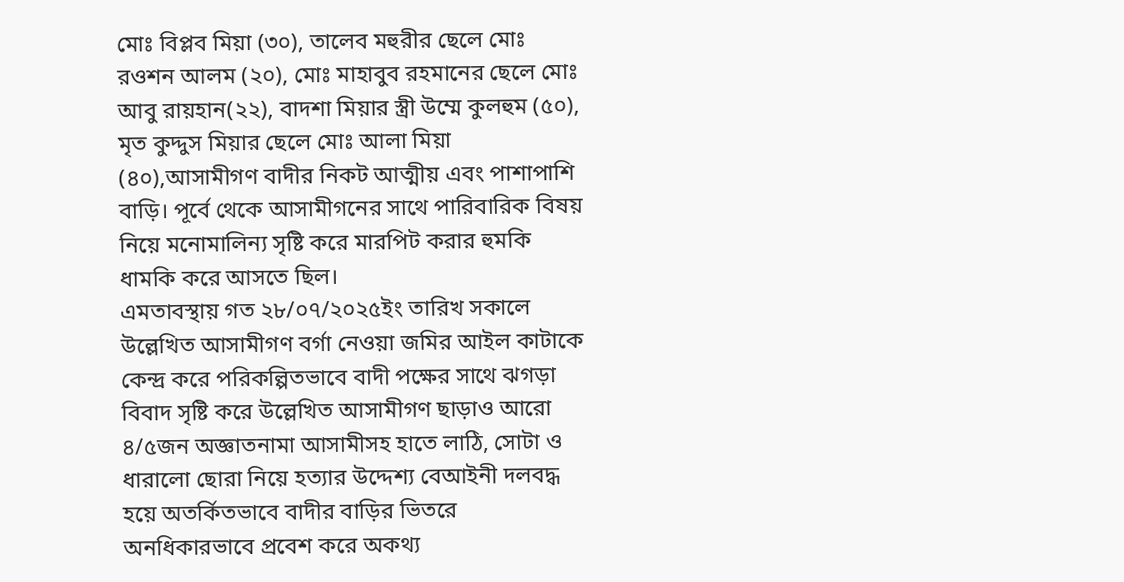মোঃ বিপ্লব মিয়া (৩০), তালেব মহুরীর ছেলে মোঃ রওশন আলম (২০), মোঃ মাহাবুব রহমানের ছেলে মোঃ আবু রায়হান(২২), বাদশা মিয়ার স্ত্রী উম্মে কুলহুম (৫০), মৃত কুদ্দুস মিয়ার ছেলে মোঃ আলা মিয়া (৪০),আসামীগণ বাদীর নিকট আত্মীয় এবং পাশাপাশি বাড়ি। পূর্বে থেকে আসামীগনের সাথে পারিবারিক বিষয় নিয়ে মনোমালিন্য সৃষ্টি করে মারপিট করার হুমকি ধামকি করে আসতে ছিল।
এমতাবস্থায় গত ২৮/০৭/২০২৫ইং তারিখ সকালে উল্লেখিত আসামীগণ বর্গা নেওয়া জমির আইল কাটাকে কেন্দ্র করে পরিকল্পিতভাবে বাদী পক্ষের সাথে ঝগড়া বিবাদ সৃষ্টি করে উল্লেখিত আসামীগণ ছাড়াও আরো ৪/৫জন অজ্ঞাতনামা আসামীসহ হাতে লাঠি, সোটা ও ধারালো ছোরা নিয়ে হত্যার উদ্দেশ্য বেআইনী দলবদ্ধ হয়ে অতর্কিতভাবে বাদীর বাড়ির ভিতরে অনধিকারভাবে প্রবেশ করে অকথ্য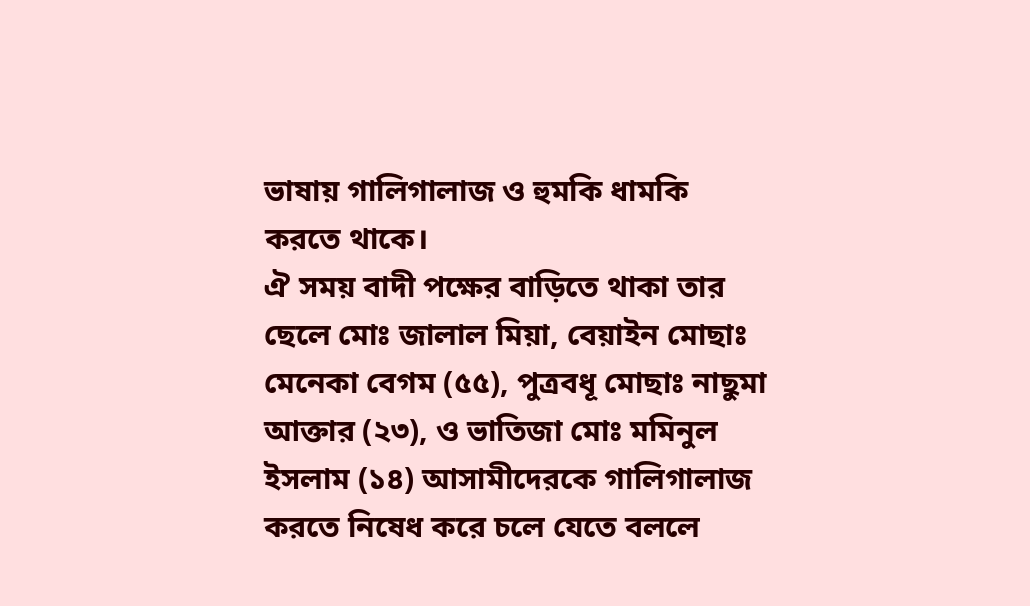ভাষায় গালিগালাজ ও হুমকি ধামকি করতে থাকে।
ঐ সময় বাদী পক্ষের বাড়িতে থাকা তার ছেলে মোঃ জালাল মিয়া, বেয়াইন মোছাঃ মেনেকা বেগম (৫৫), পুত্রবধূ মোছাঃ নাছুমা আক্তার (২৩), ও ভাতিজা মোঃ মমিনুল ইসলাম (১৪) আসামীদেরকে গালিগালাজ করতে নিষেধ করে চলে যেতে বললে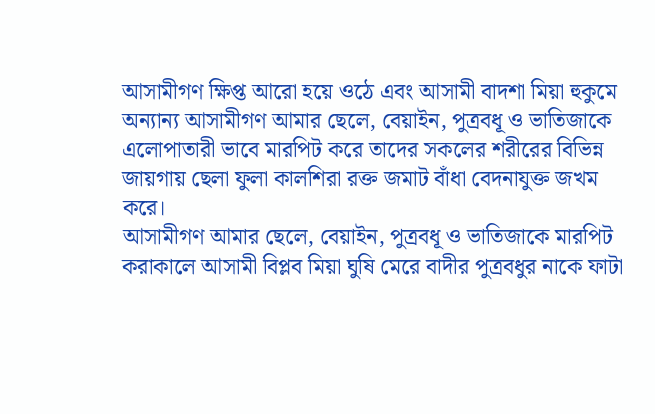আসামীগণ ক্ষিপ্ত আরো হয়ে ওঠে এবং আসামী বাদশা মিয়া হুকুমে অন্যান্য আসামীগণ আমার ছেলে, বেয়াইন, পুত্রবধূ ও ভাতিজাকে এলোপাতারী ভাবে মারপিট করে তাদের সকলের শরীরের বিভিন্ন জায়গায় ছেলা ফুলা কালশিরা রক্ত জমাট বাঁধা বেদনাযুক্ত জখম করে।
আসামীগণ আমার ছেলে, বেয়াইন, পুত্রবধূ ও ভাতিজাকে মারপিট করাকালে আসামী বিপ্লব মিয়া ঘুষি মেরে বাদীর পুত্রবধুর নাকে ফাটা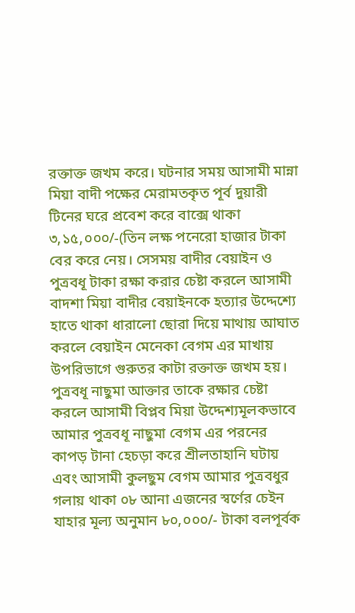রক্তাক্ত জখম করে। ঘটনার সময় আসামী মান্না মিয়া বাদী পক্ষের মেরামতকৃত পূর্ব দুয়ারী টিনের ঘরে প্রবেশ করে বাক্সে থাকা ৩,১৫,০০০/-(তিন লক্ষ পনেরো হাজার টাকা বের করে নেয়। সেসময় বাদীর বেয়াইন ও পুত্রবধূ টাকা রক্ষা করার চেষ্টা করলে আসামী বাদশা মিয়া বাদীর বেয়াইনকে হত্যার উদ্দেশ্যে হাতে থাকা ধারালো ছোরা দিয়ে মাথায় আঘাত করলে বেয়াইন মেনেকা বেগম এর মাখায় উপরিভাগে গুরুতর কাটা রক্তাক্ত জখম হয়।
পুত্রবধূ নাছুমা আক্তার তাকে রক্ষার চেষ্টা করলে আসামী বিপ্লব মিয়া উদ্দেশ্যমূলকভাবে আমার পুত্রবধূ নাছুমা বেগম এর পরনের কাপড় টানা হেচড়া করে শ্রীলতাহানি ঘটায় এবং আসামী কুলছুম বেগম আমার পুত্রবধুর গলায় থাকা ০৮ আনা এজনের স্বর্ণের চেইন যাহার মূল্য অনুমান ৮০,০০০/- টাকা বলপূর্বক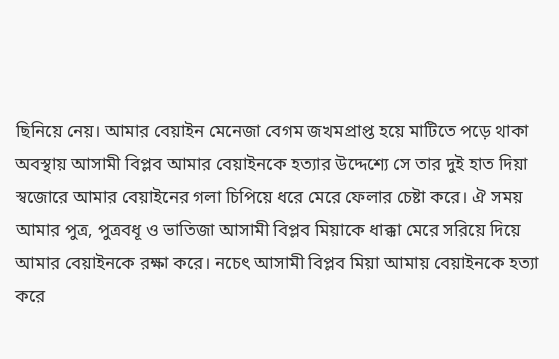ছিনিয়ে নেয়। আমার বেয়াইন মেনেজা বেগম জখমপ্রাপ্ত হয়ে মাটিতে পড়ে থাকা অবস্থায় আসামী বিপ্লব আমার বেয়াইনকে হত্যার উদ্দেশ্যে সে তার দুই হাত দিয়া স্বজোরে আমার বেয়াইনের গলা চিপিয়ে ধরে মেরে ফেলার চেষ্টা করে। ঐ সময় আমার পুত্র, পুত্রবধূ ও ভাতিজা আসামী বিপ্লব মিয়াকে ধাক্কা মেরে সরিয়ে দিয়ে আমার বেয়াইনকে রক্ষা করে। নচেৎ আসামী বিপ্লব মিয়া আমায় বেয়াইনকে হত্যা করে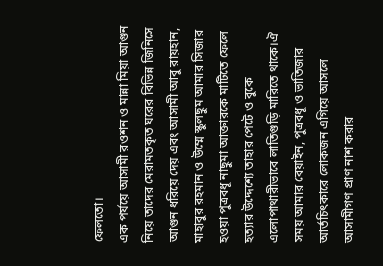ফেলতো।
এক পর্যয়ে আসামী রওশন ও মান্না মিয়া আগুন নিয়ে তাদের মেরামতকৃত ঘরের বিভিন্ন জিনিসে আগুন ধরিয়ে দেয় এবং আসামী আবু রায়হান, মাহাবুর রহমান ও উম্মে স্কুলছুম আমার সিজার হওয়া পুত্রবধূ নাছুমা আক্তারকে মাটিতে ফেলে হত্যার উদ্দেশ্যে তাহার পেটে ও বুকে এলোপাথারীভাবে লাতিগুড়ি মারিতে থাকে।ঐ সময় আমার বেয়াইন, পুত্রবধূ ও ভাতিজার আর্তচিৎকারে লোকজন এগিয়ে আসলে আসামীগণ প্রাণ নাশ করার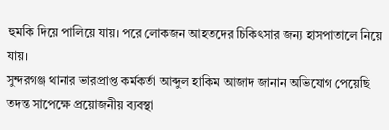হুমকি দিয়ে পালিয়ে যায়। পরে লোকজন আহতদের চিকিৎসার জন্য হাসপাতালে নিয়ে যায়।
সুন্দরগঞ্জ থানার ভারপ্রাপ্ত কর্মকর্তা আব্দুল হাকিম আজাদ জানান অভিযোগ পেয়েছি তদন্ত সাপেক্ষে প্রয়োজনীয় ব্যবস্থা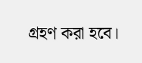গ্রহণ করা হবে।